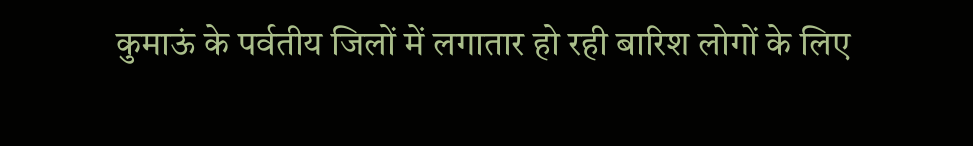कुमाऊं के पर्वतीय जिलों में लगातार हो रही बारिश लोगों के लिए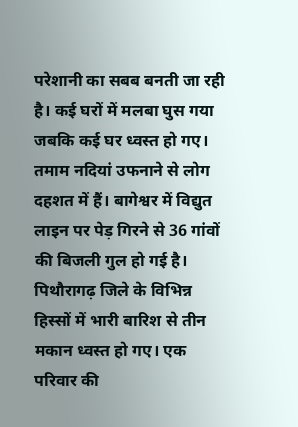परेशानी का सबब बनती जा रही है। कई घरों में मलबा घुस गया जबकि कई घर ध्वस्त हो गए। तमाम नदियां उफनाने से लोग दहशत में हैं। बागेश्वर में विद्युत लाइन पर पेड़ गिरने से 36 गांवों की बिजली गुल हो गई है।
पिथौरागढ़ जिले के विभिन्न हिस्सों में भारी बारिश से तीन मकान ध्वस्त हो गए। एक परिवार की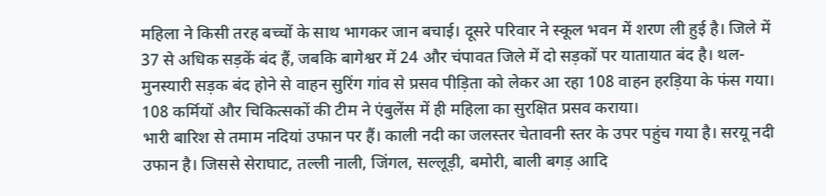महिला ने किसी तरह बच्चों के साथ भागकर जान बचाई। दूसरे परिवार ने स्कूल भवन में शरण ली हुई है। जिले में 37 से अधिक सड़कें बंद हैं, जबकि बागेश्वर में 24 और चंपावत जिले में दो सड़कों पर यातायात बंद है। थल-मुनस्यारी सड़क बंद होने से वाहन सुरिंग गांव से प्रसव पीड़िता को लेकर आ रहा 108 वाहन हरड़िया के फंस गया। 108 कर्मियों और चिकित्सकों की टीम ने एंबुलेंस में ही महिला का सुरक्षित प्रसव कराया।
भारी बारिश से तमाम नदियां उफान पर हैं। काली नदी का जलस्तर चेतावनी स्तर के उपर पहुंच गया है। सरयू नदी उफान है। जिससे सेराघाट, तल्ली नाली, जिंगल, सल्लूड़ी, बमोरी, बाली बगड़ आदि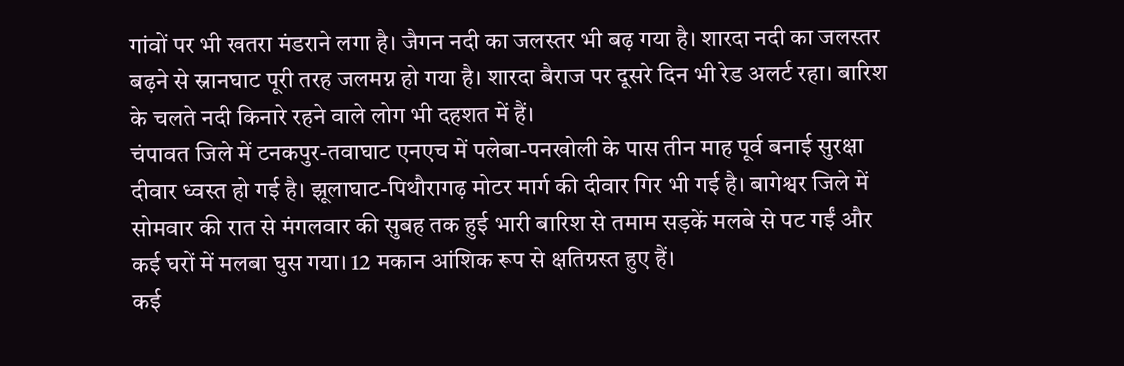गांवों पर भी खतरा मंडराने लगा है। जैगन नदी का जलस्तर भी बढ़ गया है। शारदा नदी का जलस्तर बढ़ने से स्नानघाट पूरी तरह जलमग्न हो गया है। शारदा बैराज पर दूसरे दिन भी रेड अलर्ट रहा। बारिश के चलते नदी किनारे रहने वाले लोग भी दहशत में हैं।
चंपावत जिले में टनकपुर-तवाघाट एनएच में पलेबा-पनखोली के पास तीन माह पूर्व बनाई सुरक्षा दीवार ध्वस्त हो गई है। झूलाघाट-पिथौरागढ़ मोटर मार्ग की दीवार गिर भी गई है। बागेश्वर जिले में सोमवार की रात से मंगलवार की सुबह तक हुई भारी बारिश से तमाम सड़कें मलबे से पट गईं और कई घरों में मलबा घुस गया। 12 मकान आंशिक रूप से क्षतिग्रस्त हुए हैं।
कई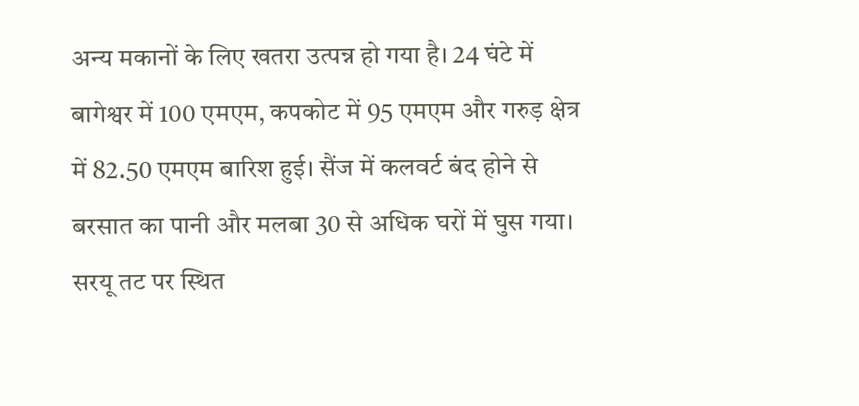अन्य मकानों के लिए खतरा उत्पन्न हो गया है। 24 घंटे में बागेश्वर में 100 एमएम, कपकोट में 95 एमएम और गरुड़ क्षेत्र में 82.50 एमएम बारिश हुई। सैंज में कलवर्ट बंद होने से बरसात का पानी और मलबा 30 से अधिक घरों में घुस गया। सरयू तट पर स्थित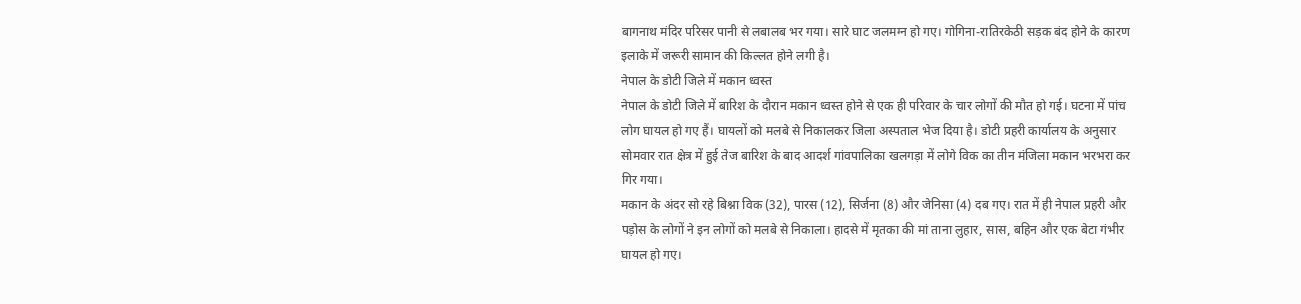बागनाथ मंदिर परिसर पानी से लबालब भर गया। सारे घाट जलमग्न हो गए। गोगिना-रातिरकेठी सड़क बंद होने के कारण इलाके में जरूरी सामान की किल्लत होने लगी है।
नेपाल के डोटी जिले में मकान ध्वस्त
नेपाल के डोटी जिले में बारिश के दौरान मकान ध्वस्त होने से एक ही परिवार के चार लोगों की मौत हो गई। घटना में पांच लोग घायल हो गए हैं। घायलों को मलबे से निकालकर जिला अस्पताल भेज दिया है। डोटी प्रहरी कार्यालय के अनुसार सोमवार रात क्षेत्र में हुई तेज बारिश के बाद आदर्श गांवपालिका खलगड़ा में लोगे विक का तीन मंजिला मकान भरभरा कर गिर गया।
मकान के अंदर सो रहे बिश्ना विक (32), पारस (12), सिर्जना (8) और जेनिसा (4) दब गए। रात में ही नेपाल प्रहरी और पड़ोस के लोगों ने इन लोगों को मलबे से निकाला। हादसे में मृतका की मां ताना लुहार, सास, बहिन और एक बेटा गंभीर घायल हो गए।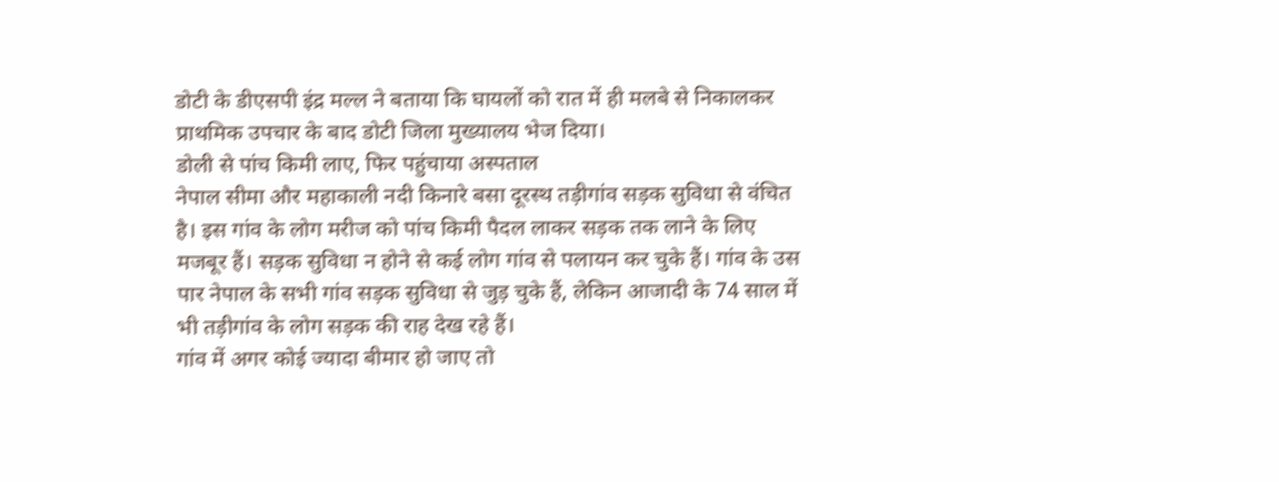डोटी के डीएसपी इंद्र मल्ल ने बताया कि घायलों को रात में ही मलबे से निकालकर प्राथमिक उपचार के बाद डोटी जिला मुख्यालय भेज दिया।
डोली से पांच किमी लाए, फिर पहुंचाया अस्पताल
नेपाल सीमा और महाकाली नदी किनारे बसा दूरस्थ तड़ीगांव सड़क सुविधा से वंचित है। इस गांव के लोग मरीज को पांच किमी पैदल लाकर सड़क तक लाने के लिए मजबूर हैं। सड़क सुविधा न होने से कई लोग गांव से पलायन कर चुके हैं। गांव के उस पार नेपाल के सभी गांव सड़क सुविधा से जुड़ चुके हैं, लेकिन आजादी के 74 साल में भी तड़ीगांव के लोग सड़क की राह देख रहे हैं।
गांव में अगर कोई ज्यादा बीमार हो जाए तो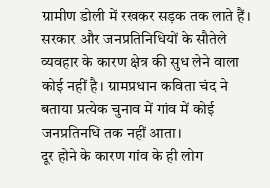ग्रामीण डोली में रखकर सड़क तक लाते हैं। सरकार और जनप्रतिनिधियों के सौतेले व्यवहार के कारण क्षेत्र की सुध लेने वाला कोई नहीं है। ग्रामप्रधान कविता चंद ने बताया प्रत्येक चुनाव में गांव में कोई जनप्रतिनधि तक नहीं आता।
दूर होने के कारण गांव के ही लोग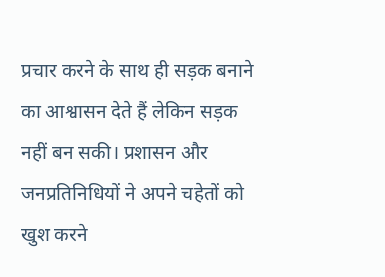प्रचार करने के साथ ही सड़क बनाने का आश्वासन देते हैं लेकिन सड़क नहीं बन सकी। प्रशासन और जनप्रतिनिधियों ने अपने चहेतों को खुश करने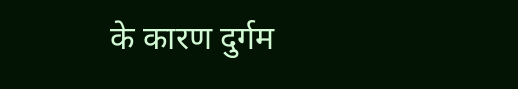के कारण दुर्गम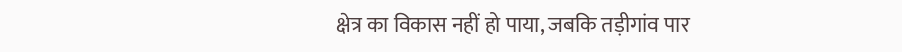क्षेत्र का विकास नहीं हो पाया, जबकि तड़ीगांव पार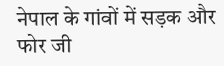नेपाल के गांवों में सड़क और फोर जी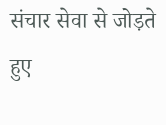संचार सेवा से जोड़ते हुए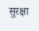सुरक्षा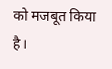को मजबूत किया है।